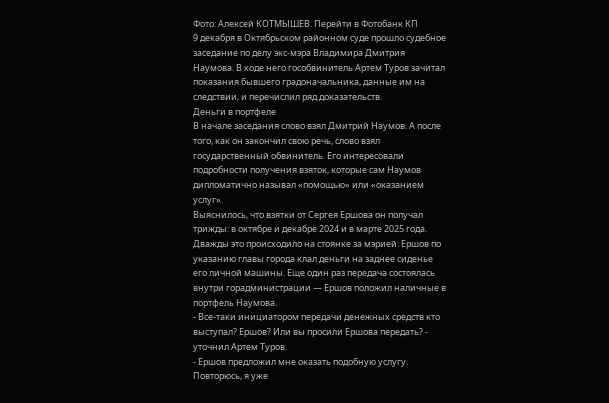Фото: Алексей КОТМЫШЕВ. Перейти в Фотобанк КП
9 декабря в Октябрьском районном суде прошло судебное заседание по делу экс-мэра Владимира Дмитрия Наумова. В ходе него гособвинитель Артем Туров зачитал показания бывшего градоначальника, данные им на следствии, и перечислил ряд доказательств.
Деньги в портфеле
В начале заседания слово взял Дмитрий Наумов. А после того, как он закончил свою речь, слово взял государственный обвинитель. Его интересовали подробности получения взяток, которые сам Наумов дипломатично называл «помощью» или «оказанием услуг».
Выяснилось, что взятки от Сергея Ершова он получал трижды: в октябре и декабре 2024 и в марте 2025 года. Дважды это происходило на стоянке за мэрией: Ершов по указанию главы города клал деньги на заднее сиденье его личной машины. Еще один раз передача состоялась внутри горадминистрации — Ершов положил наличные в портфель Наумова.
- Все-таки инициатором передачи денежных средств кто выступал? Ершов? Или вы просили Ершова передать? - уточнил Артем Туров.
- Ершов предложил мне оказать подобную услугу. Повторюсь, я уже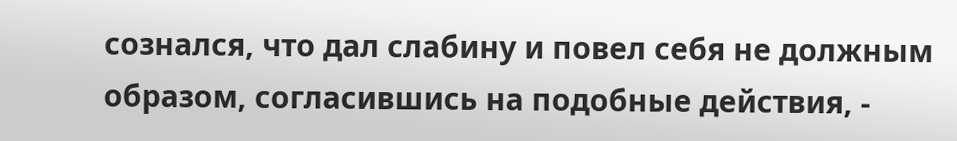сознался, что дал слабину и повел себя не должным образом, согласившись на подобные действия, -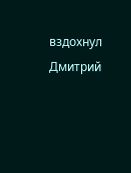вздохнул Дмитрий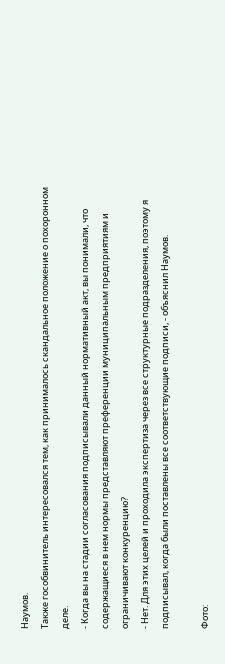Наумов.
Также гособвинитель интересовался тем, как принималось скандальное положение о похоронном деле.
- Когда вы на стадии согласования подписывали данный нормативный акт, вы понимали, что содержащиеся в нем нормы представляют преференции муниципальным предприятиям и ограничивают конкуренцию?
- Нет. Для этих целей и проходила экспертиза через все структурные подразделения, поэтому я подписывал, когда были поставлены все соответствующие подписи, - объяснил Наумов.

Фото: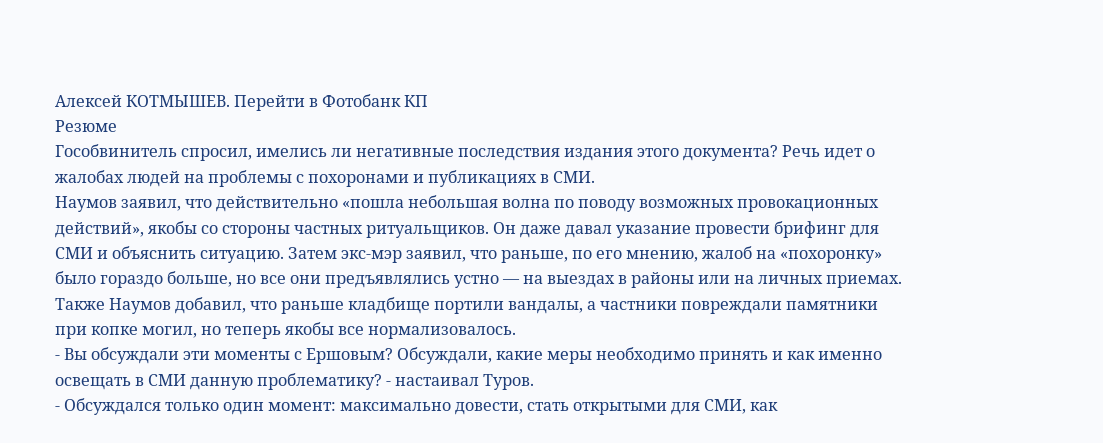Алексей КОТМЫШЕВ. Перейти в Фотобанк КП
Резюме
Гособвинитель спросил, имелись ли негативные последствия издания этого документа? Речь идет о жалобах людей на проблемы с похоронами и публикациях в СМИ.
Наумов заявил, что действительно «пошла небольшая волна по поводу возможных провокационных действий», якобы со стороны частных ритуальщиков. Он даже давал указание провести брифинг для СМИ и объяснить ситуацию. Затем экс-мэр заявил, что раньше, по его мнению, жалоб на «похоронку» было гораздо больше, но все они предъявлялись устно — на выездах в районы или на личных приемах.
Также Наумов добавил, что раньше кладбище портили вандалы, а частники повреждали памятники при копке могил, но теперь якобы все нормализовалось.
- Вы обсуждали эти моменты с Ершовым? Обсуждали, какие меры необходимо принять и как именно освещать в СМИ данную проблематику? - настаивал Туров.
- Обсуждался только один момент: максимально довести, стать открытыми для СМИ, как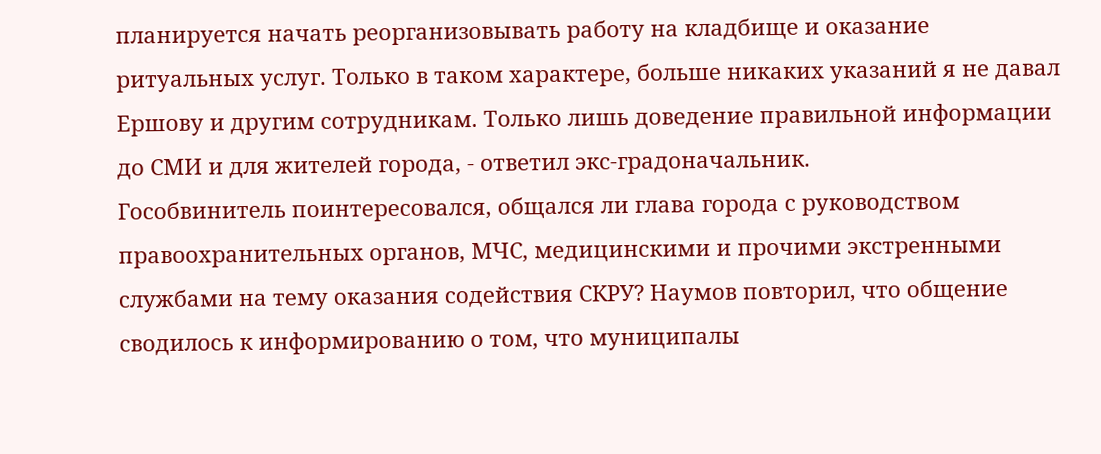планируется начать реорганизовывать работу на кладбище и оказание ритуальных услуг. Только в таком характере, больше никаких указаний я не давал Ершову и другим сотрудникам. Только лишь доведение правильной информации до СМИ и для жителей города, - ответил экс-градоначальник.
Гособвинитель поинтересовался, общался ли глава города с руководством правоохранительных органов, МЧС, медицинскими и прочими экстренными службами на тему оказания содействия СКРУ? Наумов повторил, что общение сводилось к информированию о том, что муниципалы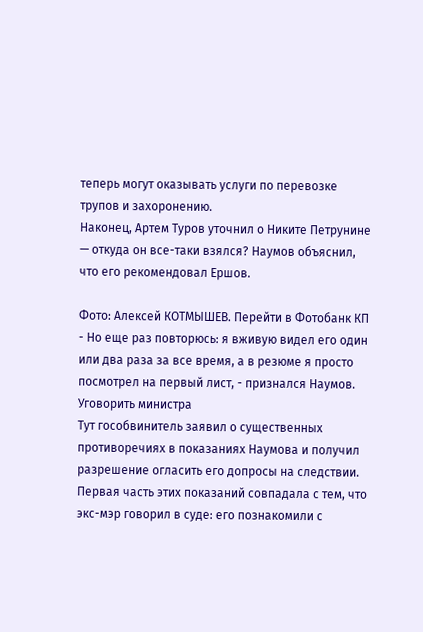теперь могут оказывать услуги по перевозке трупов и захоронению.
Наконец, Артем Туров уточнил о Никите Петрунине — откуда он все-таки взялся? Наумов объяснил, что его рекомендовал Ершов.

Фото: Алексей КОТМЫШЕВ. Перейти в Фотобанк КП
- Но еще раз повторюсь: я вживую видел его один или два раза за все время, а в резюме я просто посмотрел на первый лист, - признался Наумов.
Уговорить министра
Тут гособвинитель заявил о существенных противоречиях в показаниях Наумова и получил разрешение огласить его допросы на следствии.
Первая часть этих показаний совпадала с тем, что экс-мэр говорил в суде: его познакомили с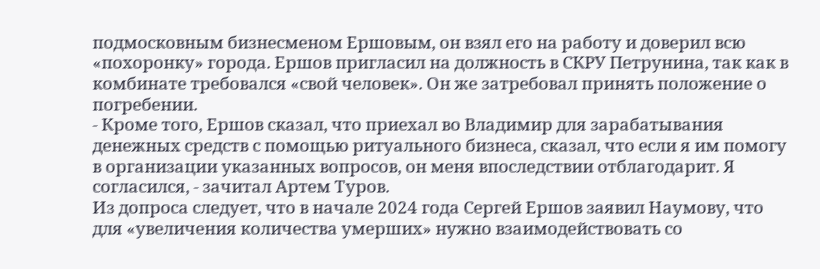подмосковным бизнесменом Ершовым, он взял его на работу и доверил всю «похоронку» города. Ершов пригласил на должность в СКРУ Петрунина, так как в комбинате требовался «свой человек». Он же затребовал принять положение о погребении.
- Кроме того, Ершов сказал, что приехал во Владимир для зарабатывания денежных средств с помощью ритуального бизнеса, сказал, что если я им помогу в организации указанных вопросов, он меня впоследствии отблагодарит. Я согласился, - зачитал Артем Туров.
Из допроса следует, что в начале 2024 года Сергей Ершов заявил Наумову, что для «увеличения количества умерших» нужно взаимодействовать со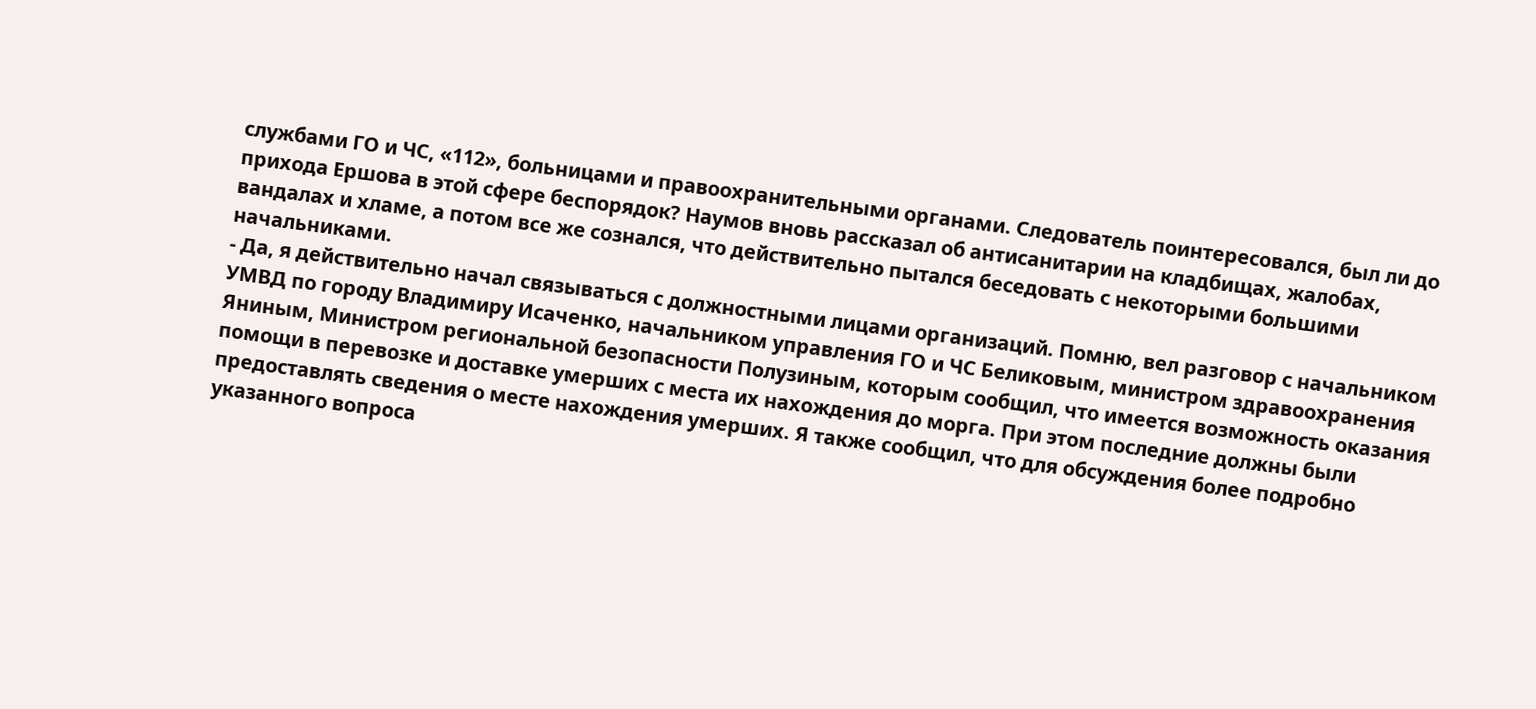службами ГО и ЧС, «112», больницами и правоохранительными органами. Следователь поинтересовался, был ли до прихода Ершова в этой сфере беспорядок? Наумов вновь рассказал об антисанитарии на кладбищах, жалобах, вандалах и хламе, а потом все же сознался, что действительно пытался беседовать с некоторыми большими начальниками.
- Да, я действительно начал связываться с должностными лицами организаций. Помню, вел разговор с начальником УМВД по городу Владимиру Исаченко, начальником управления ГО и ЧС Беликовым, министром здравоохранения Яниным, Министром региональной безопасности Полузиным, которым сообщил, что имеется возможность оказания помощи в перевозке и доставке умерших с места их нахождения до морга. При этом последние должны были предоставлять сведения о месте нахождения умерших. Я также сообщил, что для обсуждения более подробно указанного вопроса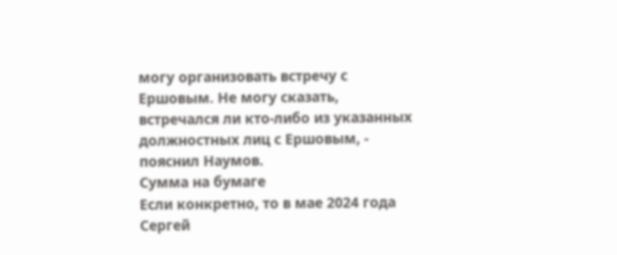могу организовать встречу с Ершовым. Не могу сказать, встречался ли кто-либо из указанных должностных лиц с Ершовым, - пояснил Наумов.
Сумма на бумаге
Если конкретно, то в мае 2024 года Сергей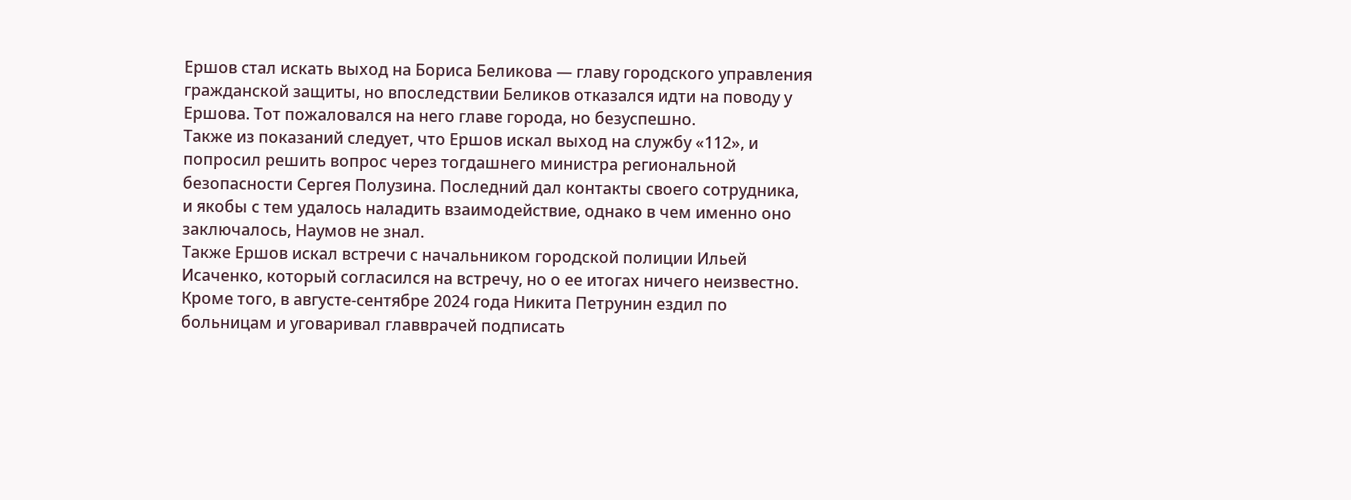Ершов стал искать выход на Бориса Беликова — главу городского управления гражданской защиты, но впоследствии Беликов отказался идти на поводу у Ершова. Тот пожаловался на него главе города, но безуспешно.
Также из показаний следует, что Ершов искал выход на службу «112», и попросил решить вопрос через тогдашнего министра региональной безопасности Сергея Полузина. Последний дал контакты своего сотрудника, и якобы с тем удалось наладить взаимодействие, однако в чем именно оно заключалось, Наумов не знал.
Также Ершов искал встречи с начальником городской полиции Ильей Исаченко, который согласился на встречу, но о ее итогах ничего неизвестно.
Кроме того, в августе-сентябре 2024 года Никита Петрунин ездил по больницам и уговаривал главврачей подписать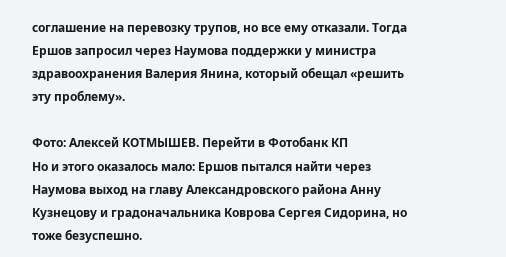соглашение на перевозку трупов, но все ему отказали. Тогда Ершов запросил через Наумова поддержки у министра здравоохранения Валерия Янина, который обещал «решить эту проблему».

Фото: Алексей КОТМЫШЕВ. Перейти в Фотобанк КП
Но и этого оказалось мало: Ершов пытался найти через Наумова выход на главу Александровского района Анну Кузнецову и градоначальника Коврова Сергея Сидорина, но тоже безуспешно.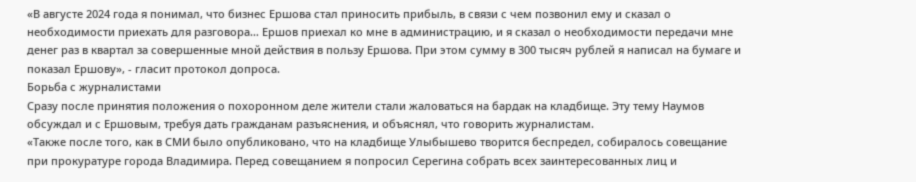«В августе 2024 года я понимал, что бизнес Ершова стал приносить прибыль, в связи с чем позвонил ему и сказал о необходимости приехать для разговора… Ершов приехал ко мне в администрацию, и я сказал о необходимости передачи мне денег раз в квартал за совершенные мной действия в пользу Ершова. При этом сумму в 300 тысяч рублей я написал на бумаге и показал Ершову», - гласит протокол допроса.
Борьба с журналистами
Сразу после принятия положения о похоронном деле жители стали жаловаться на бардак на кладбище. Эту тему Наумов обсуждал и с Ершовым, требуя дать гражданам разъяснения, и объяснял, что говорить журналистам.
«Также после того, как в СМИ было опубликовано, что на кладбище Улыбышево творится беспредел, собиралось совещание при прокуратуре города Владимира. Перед совещанием я попросил Серегина собрать всех заинтересованных лиц и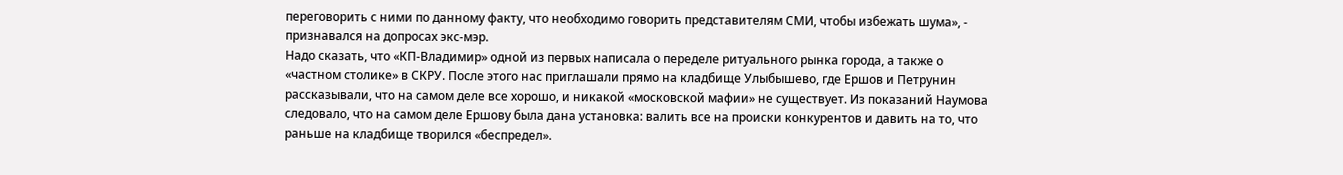переговорить с ними по данному факту, что необходимо говорить представителям СМИ, чтобы избежать шума», - признавался на допросах экс-мэр.
Надо сказать, что «КП-Владимир» одной из первых написала о переделе ритуального рынка города, а также о «частном столике» в СКРУ. После этого нас приглашали прямо на кладбище Улыбышево, где Ершов и Петрунин рассказывали, что на самом деле все хорошо, и никакой «московской мафии» не существует. Из показаний Наумова следовало, что на самом деле Ершову была дана установка: валить все на происки конкурентов и давить на то, что раньше на кладбище творился «беспредел».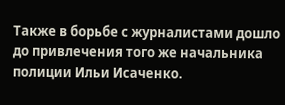Также в борьбе с журналистами дошло до привлечения того же начальника полиции Ильи Исаченко.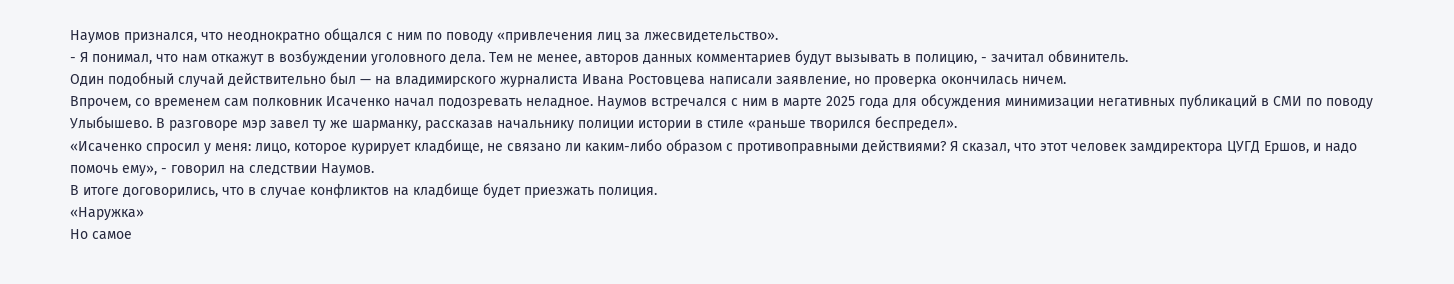Наумов признался, что неоднократно общался с ним по поводу «привлечения лиц за лжесвидетельство».
- Я понимал, что нам откажут в возбуждении уголовного дела. Тем не менее, авторов данных комментариев будут вызывать в полицию, - зачитал обвинитель.
Один подобный случай действительно был — на владимирского журналиста Ивана Ростовцева написали заявление, но проверка окончилась ничем.
Впрочем, со временем сам полковник Исаченко начал подозревать неладное. Наумов встречался с ним в марте 2025 года для обсуждения минимизации негативных публикаций в СМИ по поводу Улыбышево. В разговоре мэр завел ту же шарманку, рассказав начальнику полиции истории в стиле «раньше творился беспредел».
«Исаченко спросил у меня: лицо, которое курирует кладбище, не связано ли каким-либо образом с противоправными действиями? Я сказал, что этот человек замдиректора ЦУГД Ершов, и надо помочь ему», - говорил на следствии Наумов.
В итоге договорились, что в случае конфликтов на кладбище будет приезжать полиция.
«Наружка»
Но самое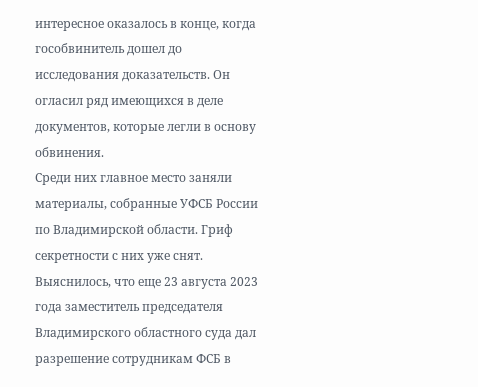интересное оказалось в конце, когда гособвинитель дошел до исследования доказательств. Он огласил ряд имеющихся в деле документов, которые легли в основу обвинения.
Среди них главное место заняли материалы, собранные УФСБ России по Владимирской области. Гриф секретности с них уже снят.
Выяснилось, что еще 23 августа 2023 года заместитель председателя Владимирского областного суда дал разрешение сотрудникам ФСБ в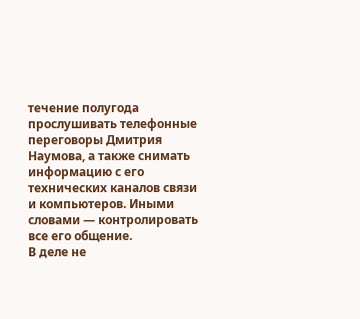течение полугода прослушивать телефонные переговоры Дмитрия Наумова, а также снимать информацию с его технических каналов связи и компьютеров. Иными словами — контролировать все его общение.
В деле не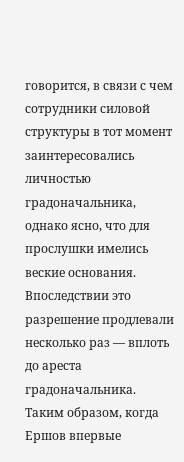говорится, в связи с чем сотрудники силовой структуры в тот момент заинтересовались личностью градоначальника, однако ясно, что для прослушки имелись веские основания.
Впоследствии это разрешение продлевали несколько раз — вплоть до ареста градоначальника. Таким образом, когда Ершов впервые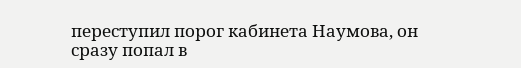переступил порог кабинета Наумова, он сразу попал в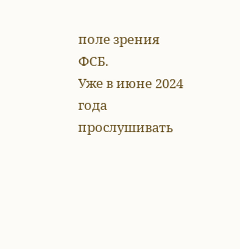поле зрения ФСБ.
Уже в июне 2024 года прослушивать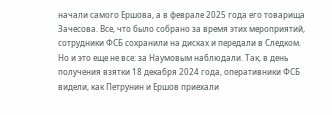начали самого Ершова, а в феврале 2025 года его товарища Зачесова. Все, что было собрано за время этих мероприятий, сотрудники ФСБ сохранили на дисках и передали в Следком.
Но и это еще не все: за Наумовым наблюдали. Так, в день получения взятки 18 декабря 2024 года, оперативники ФСБ видели, как Петрунин и Ершов приехали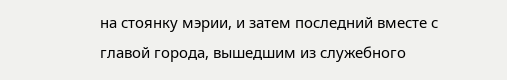на стоянку мэрии, и затем последний вместе с главой города, вышедшим из служебного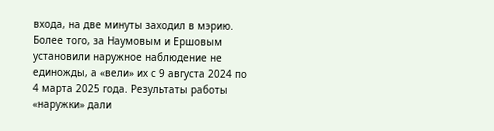входа, на две минуты заходил в мэрию.
Более того, за Наумовым и Ершовым установили наружное наблюдение не единожды, а «вели» их с 9 августа 2024 по 4 марта 2025 года. Результаты работы «наружки» дали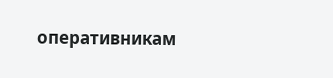оперативникам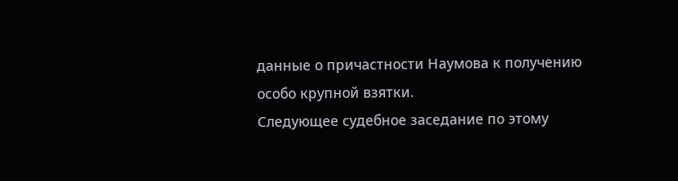данные о причастности Наумова к получению особо крупной взятки.
Следующее судебное заседание по этому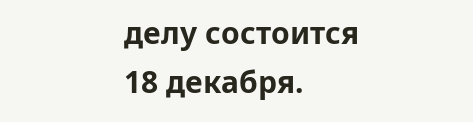делу состоится 18 декабря.